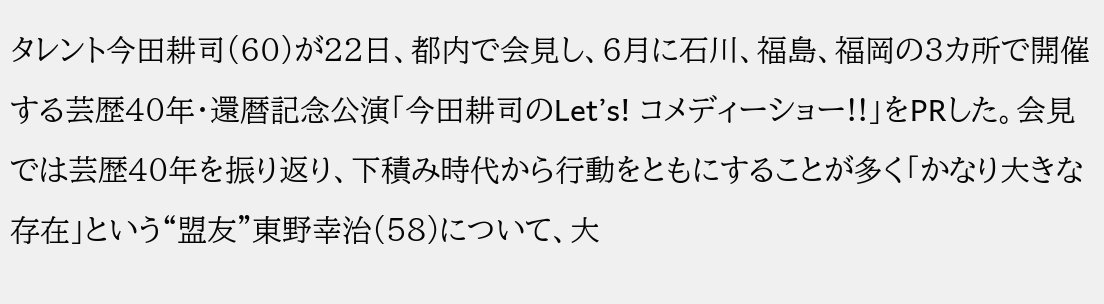タレント今田耕司(60)が22日、都内で会見し、6月に石川、福島、福岡の3カ所で開催する芸歴40年・還暦記念公演「今田耕司のLet’s! コメディーショー!!」をPRした。会見では芸歴40年を振り返り、下積み時代から行動をともにすることが多く「かなり大きな存在」という“盟友”東野幸治(58)について、大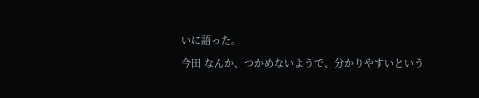いに語った。
今田 なんか、つかめないようで、分かりやすいという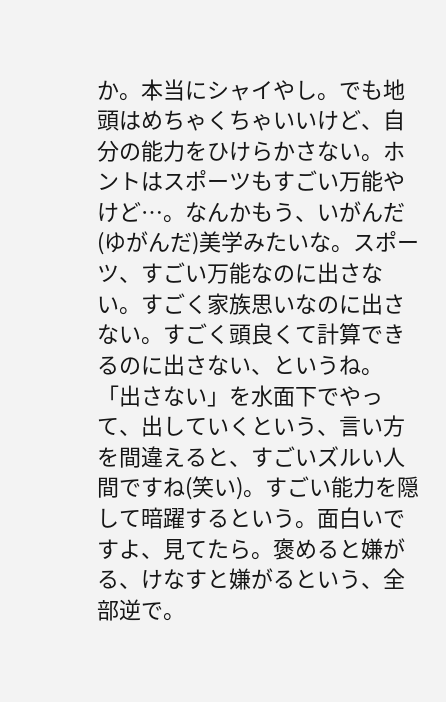か。本当にシャイやし。でも地頭はめちゃくちゃいいけど、自分の能力をひけらかさない。ホントはスポーツもすごい万能やけど…。なんかもう、いがんだ(ゆがんだ)美学みたいな。スポーツ、すごい万能なのに出さない。すごく家族思いなのに出さない。すごく頭良くて計算できるのに出さない、というね。「出さない」を水面下でやって、出していくという、言い方を間違えると、すごいズルい人間ですね(笑い)。すごい能力を隠して暗躍するという。面白いですよ、見てたら。褒めると嫌がる、けなすと嫌がるという、全部逆で。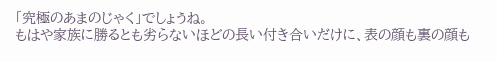「究極のあまのじゃく」でしょうね。
もはや家族に勝るとも劣らないほどの長い付き合いだけに、表の顔も裏の顔も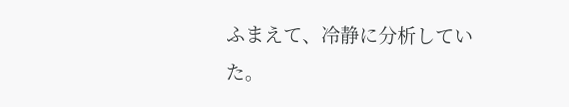ふまえて、冷静に分析していた。